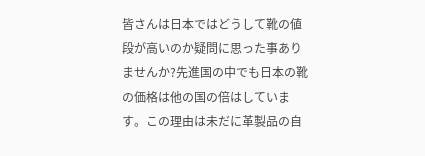皆さんは日本ではどうして靴の値段が高いのか疑問に思った事ありませんか?先進国の中でも日本の靴の価格は他の国の倍はしています。この理由は未だに革製品の自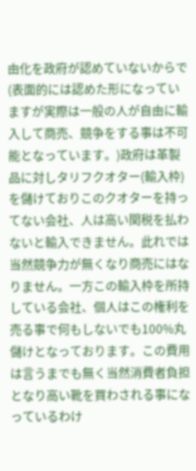由化を政府が認めていないからで(表面的には認めた形になっていますが実際は一般の人が自由に輸入して商売、競争をする事は不可能となっています。)政府は革製品に対しタリフクオター(輸入枠)を儲けておりこのクオターを持ってない会社、人は高い関税を払わないと輸入できません。此れでは当然競争力が無くなり商売にはなりません。一方この輸入枠を所持している会社、個人はこの権利を売る事で何もしないでも100%丸儲けとなっております。この費用は言うまでも無く当然消費者負担となり高い靴を買わされる事になっているわけ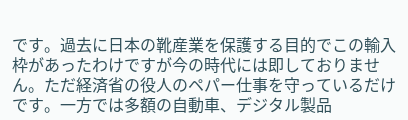です。過去に日本の靴産業を保護する目的でこの輸入枠があったわけですが今の時代には即しておりません。ただ経済省の役人のペパー仕事を守っているだけです。一方では多額の自動車、デジタル製品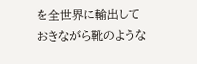を全世界に輸出しておきながら靴のような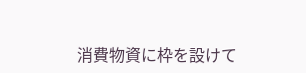消費物資に枠を設けて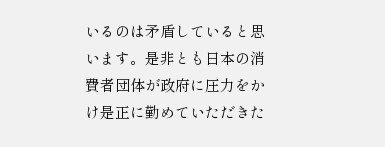いるのは矛盾していると思います。是非とも日本の消費者団体が政府に圧力をかけ是正に勤めていただきた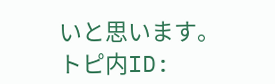いと思います。
トピ内ID: